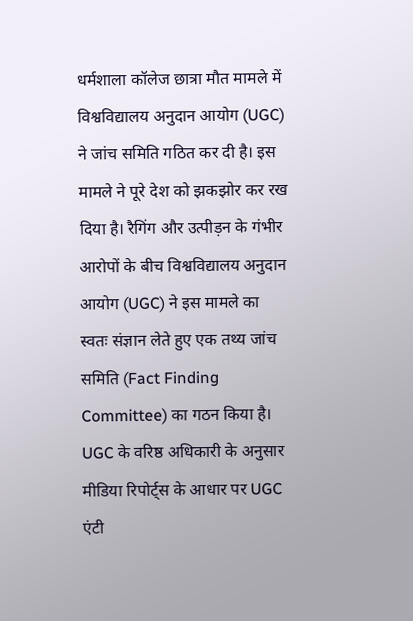धर्मशाला कॉलेज छात्रा मौत मामले में विश्वविद्यालय अनुदान आयोग (UGC) ने जांच समिति गठित कर दी है। इस मामले ने पूरे देश को झकझोर कर रख दिया है। रैगिंग और उत्पीड़न के गंभीर आरोपों के बीच विश्वविद्यालय अनुदान आयोग (UGC) ने इस मामले का स्वतः संज्ञान लेते हुए एक तथ्य जांच समिति (Fact Finding Committee) का गठन किया है।
UGC के वरिष्ठ अधिकारी के अनुसार मीडिया रिपोर्ट्स के आधार पर UGC एंटी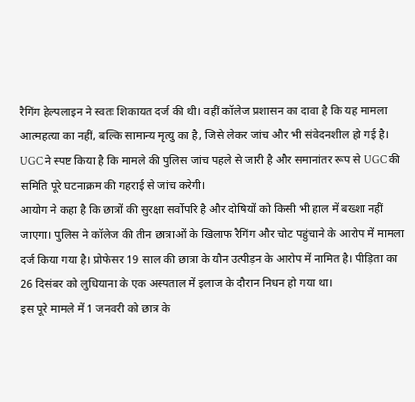रैगिंग हेल्पलाइन ने स्वतः शिकायत दर्ज की थी। वहीं कॉलेज प्रशासन का दावा है कि यह मामला आत्महत्या का नहीं, बल्कि सामान्य मृत्यु का है, जिसे लेकर जांच और भी संवेदनशील हो गई है। UGC ने स्पष्ट किया है कि मामले की पुलिस जांच पहले से जारी है और समानांतर रूप से UGC की समिति पूरे घटनाक्रम की गहराई से जांच करेगी।
आयोग ने कहा है कि छात्रों की सुरक्षा सर्वोपरि है और दोषियों को किसी भी हाल में बख्शा नहीं जाएगा। पुलिस ने कॉलेज की तीन छात्राओं के खिलाफ रैगिंग और चोट पहुंचाने के आरोप में मामला दर्ज किया गया है। प्रोफेसर 19 साल की छात्रा के यौन उत्पीड़न के आरोप में नामित है। पीड़िता का 26 दिसंबर को लुधियाना के एक अस्पताल में इलाज के दौरान निधन हो गया था।
इस पूरे मामले में 1 जनवरी को छात्र के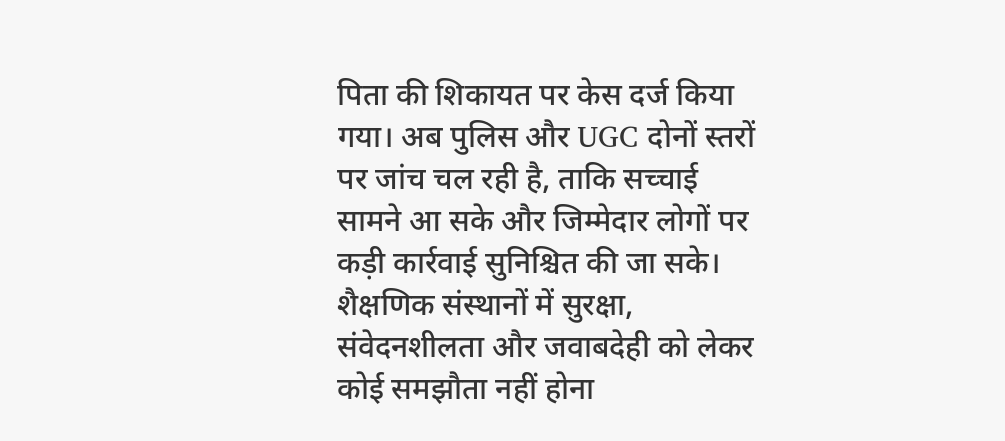पिता की शिकायत पर केस दर्ज किया गया। अब पुलिस और UGC दोनों स्तरों पर जांच चल रही है, ताकि सच्चाई सामने आ सके और जिम्मेदार लोगों पर कड़ी कार्रवाई सुनिश्चित की जा सके। शैक्षणिक संस्थानों में सुरक्षा, संवेदनशीलता और जवाबदेही को लेकर कोई समझौता नहीं होना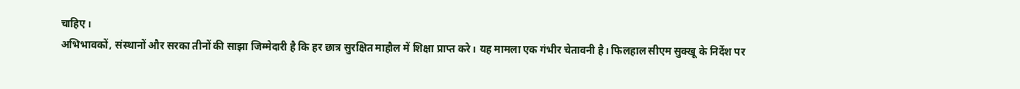चाहिए।
अभिभावकों, संस्थानों और सरका तीनों की साझा जिम्मेदारी है कि हर छात्र सुरक्षित माहौल में शिक्षा प्राप्त करे। यह मामला एक गंभीर चेतावनी है। फिलहाल सीएम सुक्खू के निर्देश पर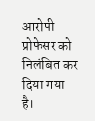आरोपी प्रोफेसर को निलंबित कर दिया गया है।